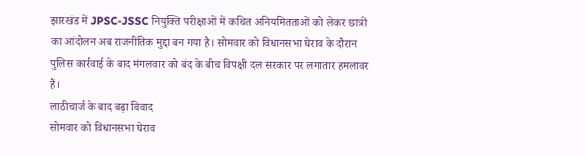झारखंड में JPSC-JSSC नियुक्ति परीक्षाओं में कथित अनियमितताओं को लेकर छात्रों का आंदोलन अब राजनीतिक मुद्दा बन गया है। सोमवार को विधानसभा घेराव के दौरान पुलिस कार्रवाई के बाद मंगलवार को बंद के बीच विपक्षी दल सरकार पर लगातार हमलावर हैं।
लाठीचार्ज के बाद बढ़ा विवाद
सोमवार को विधानसभा घेराव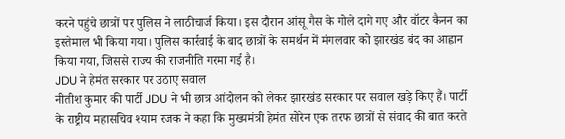करने पहुंचे छात्रों पर पुलिस ने लाठीचार्ज किया। इस दौरान आंसू गैस के गोले दागे गए और वॉटर कैनन का इस्तेमाल भी किया गया। पुलिस कार्रवाई के बाद छात्रों के समर्थन में मंगलवार को झारखंड बंद का आह्वान किया गया, जिससे राज्य की राजनीति गरमा गई है।
JDU ने हेमंत सरकार पर उठाए सवाल
नीतीश कुमार की पार्टी JDU ने भी छात्र आंदोलन को लेकर झारखंड सरकार पर सवाल खड़े किए हैं। पार्टी के राष्ट्रीय महासचिव श्याम रजक ने कहा कि मुख्यमंत्री हेमंत सोरेन एक तरफ छात्रों से संवाद की बात करते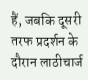हैं, जबकि दूसरी तरफ प्रदर्शन के दौरान लाठीचार्ज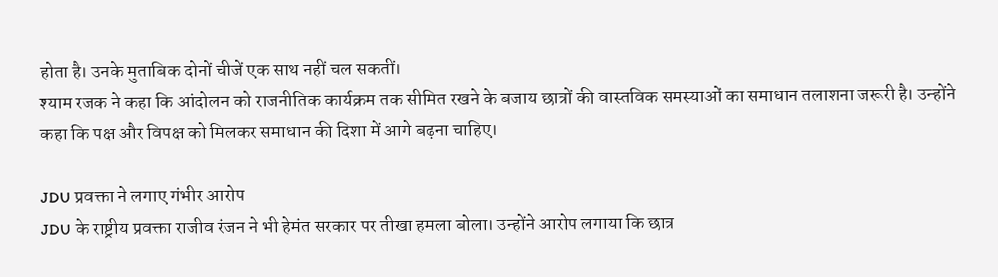होता है। उनके मुताबिक दोनों चीजें एक साथ नहीं चल सकतीं।
श्याम रजक ने कहा कि आंदोलन को राजनीतिक कार्यक्रम तक सीमित रखने के बजाय छात्रों की वास्तविक समस्याओं का समाधान तलाशना जरूरी है। उन्होंने कहा कि पक्ष और विपक्ष को मिलकर समाधान की दिशा में आगे बढ़ना चाहिए।

JDU प्रवक्ता ने लगाए गंभीर आरोप
JDU के राष्ट्रीय प्रवक्ता राजीव रंजन ने भी हेमंत सरकार पर तीखा हमला बोला। उन्होंने आरोप लगाया कि छात्र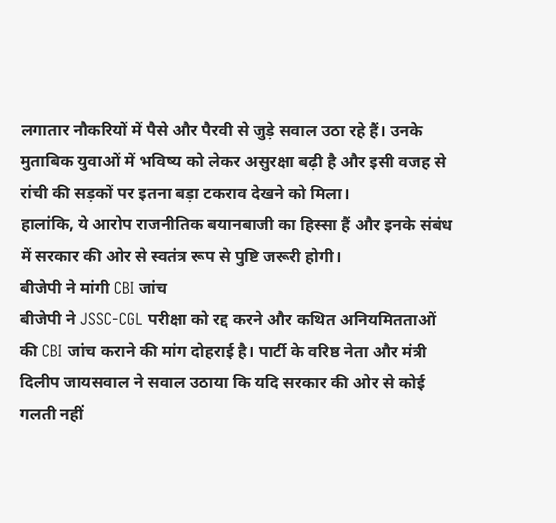लगातार नौकरियों में पैसे और पैरवी से जुड़े सवाल उठा रहे हैं। उनके मुताबिक युवाओं में भविष्य को लेकर असुरक्षा बढ़ी है और इसी वजह से रांची की सड़कों पर इतना बड़ा टकराव देखने को मिला।
हालांकि, ये आरोप राजनीतिक बयानबाजी का हिस्सा हैं और इनके संबंध में सरकार की ओर से स्वतंत्र रूप से पुष्टि जरूरी होगी।
बीजेपी ने मांगी CBI जांच
बीजेपी ने JSSC-CGL परीक्षा को रद्द करने और कथित अनियमितताओं की CBI जांच कराने की मांग दोहराई है। पार्टी के वरिष्ठ नेता और मंत्री दिलीप जायसवाल ने सवाल उठाया कि यदि सरकार की ओर से कोई गलती नहीं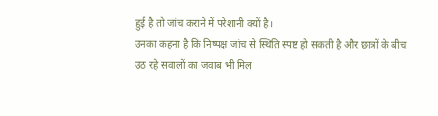हुई है तो जांच कराने में परेशानी क्यों है।
उनका कहना है कि निष्पक्ष जांच से स्थिति स्पष्ट हो सकती है और छात्रों के बीच उठ रहे सवालों का जवाब भी मिल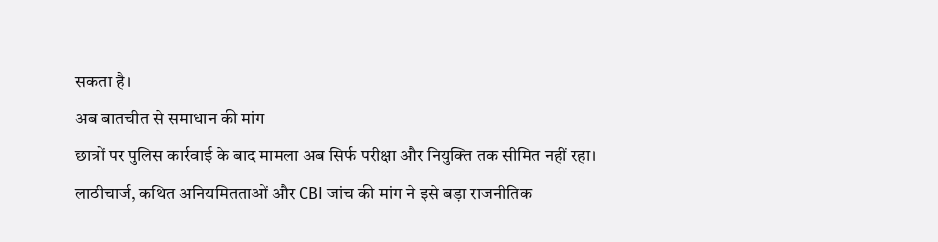सकता है।
अब बातचीत से समाधान की मांग
छात्रों पर पुलिस कार्रवाई के बाद मामला अब सिर्फ परीक्षा और नियुक्ति तक सीमित नहीं रहा। लाठीचार्ज, कथित अनियमितताओं और CBI जांच की मांग ने इसे बड़ा राजनीतिक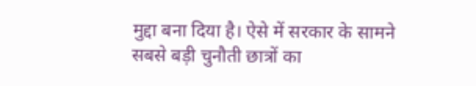मुद्दा बना दिया है। ऐसे में सरकार के सामने सबसे बड़ी चुनौती छात्रों का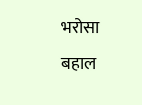भरोसा बहाल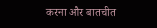करना और बातचीत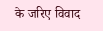के जरिए विवाद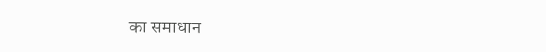का समाधान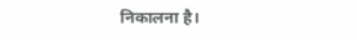निकालना है।